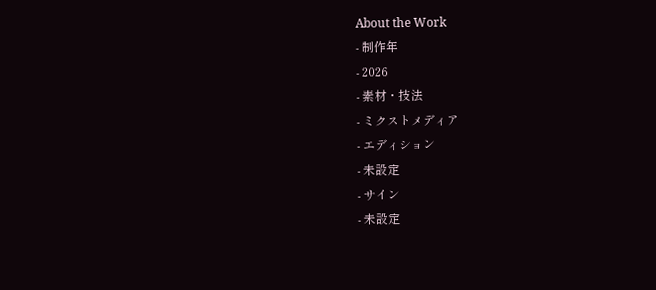About the Work
- 制作年
- 2026
- 素材・技法
- ミクストメディア
- エディション
- 未設定
- サイン
- 未設定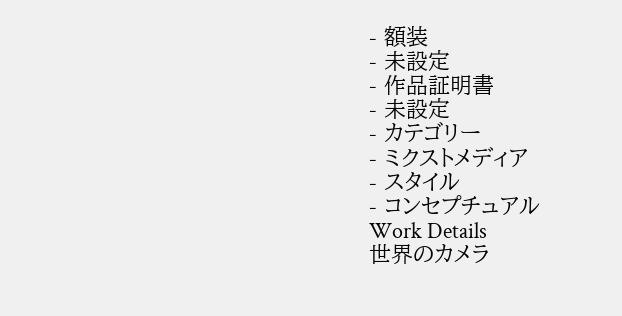- 額装
- 未設定
- 作品証明書
- 未設定
- カテゴリー
- ミクストメディア
- スタイル
- コンセプチュアル
Work Details
世界のカメラ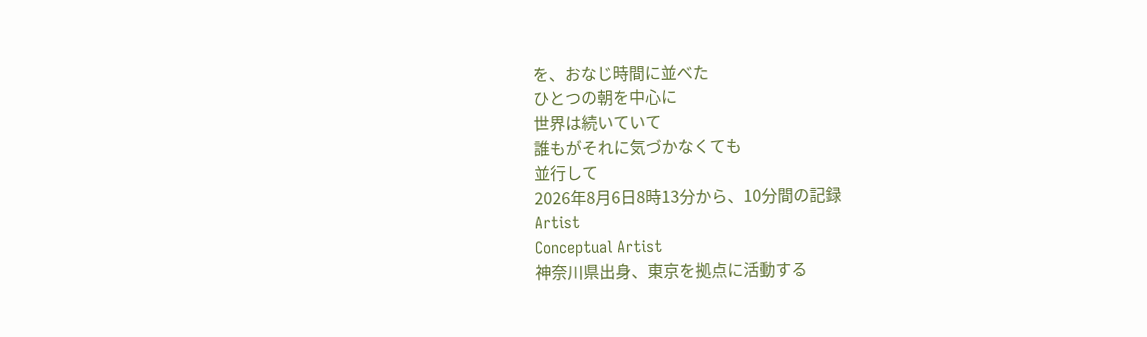を、おなじ時間に並べた
ひとつの朝を中心に
世界は続いていて
誰もがそれに気づかなくても
並行して
2026年8月6日8時13分から、10分間の記録
Artist
Conceptual Artist
神奈川県出身、東京を拠点に活動する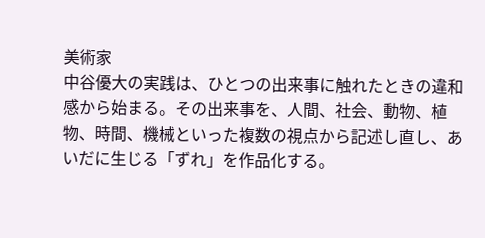美術家
中谷優大の実践は、ひとつの出来事に触れたときの違和感から始まる。その出来事を、人間、社会、動物、植物、時間、機械といった複数の視点から記述し直し、あいだに生じる「ずれ」を作品化する。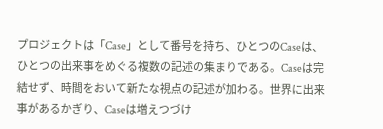プロジェクトは「Case」として番号を持ち、ひとつのCaseは、ひとつの出来事をめぐる複数の記述の集まりである。Caseは完結せず、時間をおいて新たな視点の記述が加わる。世界に出来事があるかぎり、Caseは増えつづけ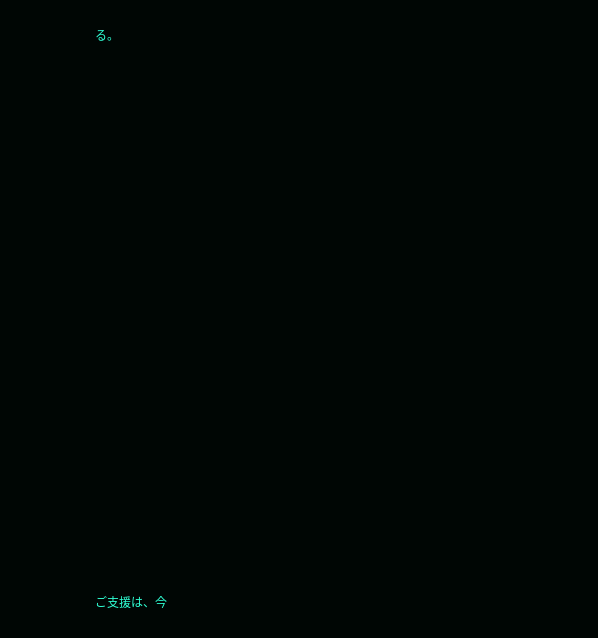る。
































ご支援は、今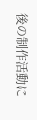後の制作活動に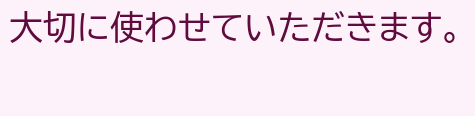大切に使わせていただきます。